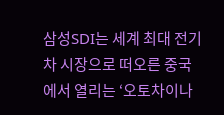삼성SDI는 세계 최대 전기차 시장으로 떠오른 중국에서 열리는 ‘오토차이나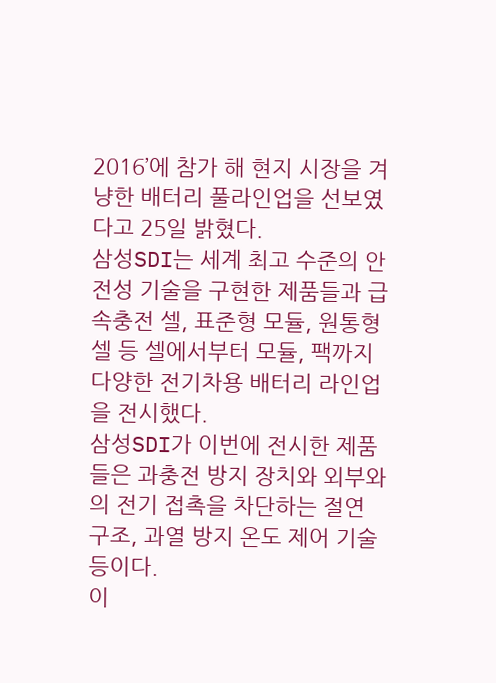2016’에 참가 해 현지 시장을 겨냥한 배터리 풀라인업을 선보였다고 25일 밝혔다.
삼성SDI는 세계 최고 수준의 안전성 기술을 구현한 제품들과 급속충전 셀, 표준형 모듈, 원통형 셀 등 셀에서부터 모듈, 팩까지 다양한 전기차용 배터리 라인업을 전시했다.
삼성SDI가 이번에 전시한 제품들은 과충전 방지 장치와 외부와의 전기 접촉을 차단하는 절연 구조, 과열 방지 온도 제어 기술 등이다.
이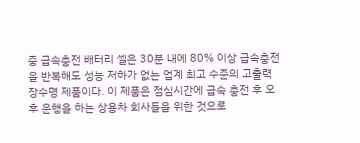중 급속충전 배터리 셀은 30분 내에 80% 이상 급속충전을 반복해도 성능 저하가 없는 업계 최고 수준의 고출력 장수명 제품이다. 이 제품은 점심시간에 급속 충전 후 오후 운행을 하는 상용차 회사들을 위한 것으로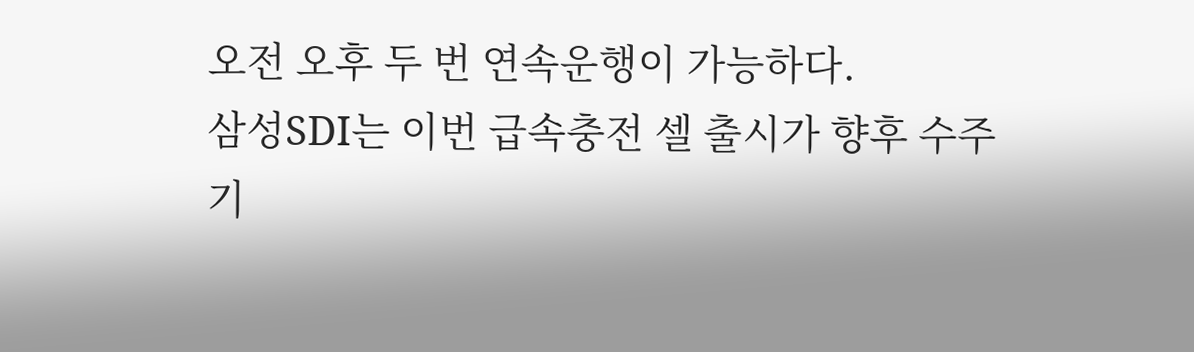오전 오후 두 번 연속운행이 가능하다.
삼성SDI는 이번 급속충전 셀 출시가 향후 수주 기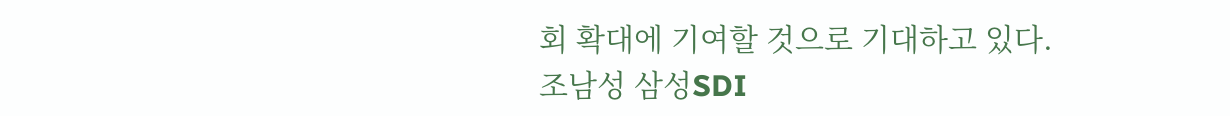회 확대에 기여할 것으로 기대하고 있다.
조남성 삼성SDI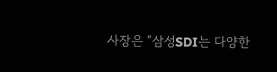사장은 “삼성SDI는 다양한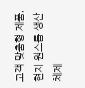고객 맞춤형 제품, 현지 원스톱 생산체제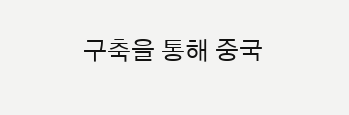구축을 통해 중국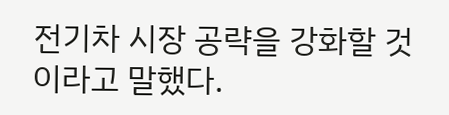전기차 시장 공략을 강화할 것이라고 말했다.